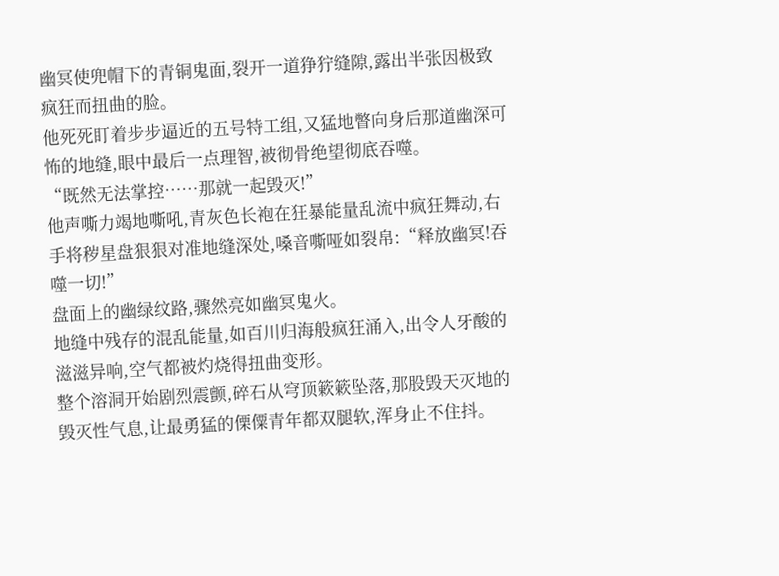幽冥使兜帽下的青铜鬼面,裂开一道狰狞缝隙,露出半张因极致疯狂而扭曲的脸。
他死死盯着步步逼近的五号特工组,又猛地瞥向身后那道幽深可怖的地缝,眼中最后一点理智,被彻骨绝望彻底吞噬。
“既然无法掌控……那就一起毁灭!”
他声嘶力竭地嘶吼,青灰色长袍在狂暴能量乱流中疯狂舞动,右手将秽星盘狠狠对准地缝深处,嗓音嘶哑如裂帛:“释放幽冥!吞噬一切!”
盘面上的幽绿纹路,骤然亮如幽冥鬼火。
地缝中残存的混乱能量,如百川归海般疯狂涌入,出令人牙酸的滋滋异响,空气都被灼烧得扭曲变形。
整个溶洞开始剧烈震颤,碎石从穹顶簌簌坠落,那股毁天灭地的毁灭性气息,让最勇猛的傈僳青年都双腿软,浑身止不住抖。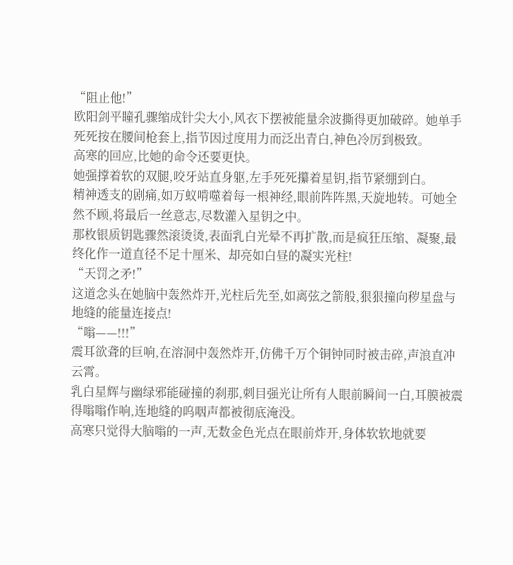“阻止他!”
欧阳剑平瞳孔骤缩成针尖大小,风衣下摆被能量余波撕得更加破碎。她单手死死按在腰间枪套上,指节因过度用力而泛出青白,神色冷厉到极致。
高寒的回应,比她的命令还要更快。
她强撑着软的双腿,咬牙站直身躯,左手死死攥着星钥,指节紧绷到白。
精神透支的剧痛,如万蚁啃噬着每一根神经,眼前阵阵黑,天旋地转。可她全然不顾,将最后一丝意志,尽数灌入星钥之中。
那枚银质钥匙骤然滚烫烫,表面乳白光晕不再扩散,而是疯狂压缩、凝聚,最终化作一道直径不足十厘米、却亮如白昼的凝实光柱!
“天罚之矛!”
这道念头在她脑中轰然炸开,光柱后先至,如离弦之箭般,狠狠撞向秽星盘与地缝的能量连接点!
“嗡——!!!”
震耳欲聋的巨响,在溶洞中轰然炸开,仿佛千万个铜钟同时被击碎,声浪直冲云霄。
乳白星辉与幽绿邪能碰撞的刹那,刺目强光让所有人眼前瞬间一白,耳膜被震得嗡嗡作响,连地缝的呜咽声都被彻底淹没。
高寒只觉得大脑嗡的一声,无数金色光点在眼前炸开,身体软软地就要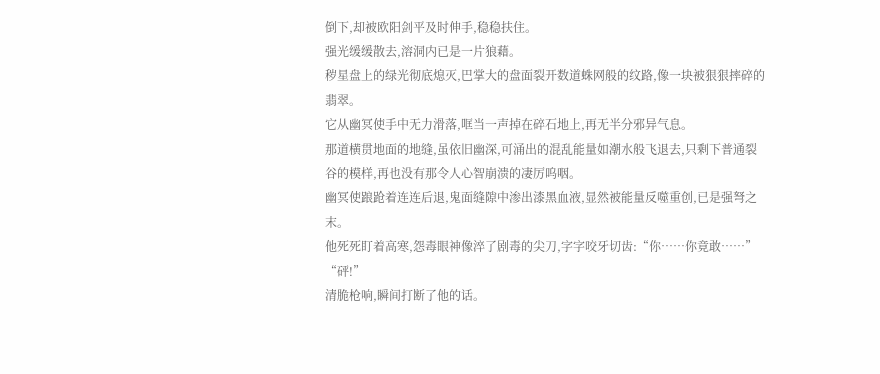倒下,却被欧阳剑平及时伸手,稳稳扶住。
强光缓缓散去,溶洞内已是一片狼藉。
秽星盘上的绿光彻底熄灭,巴掌大的盘面裂开数道蛛网般的纹路,像一块被狠狠摔碎的翡翠。
它从幽冥使手中无力滑落,哐当一声掉在碎石地上,再无半分邪异气息。
那道横贯地面的地缝,虽依旧幽深,可涌出的混乱能量如潮水般飞退去,只剩下普通裂谷的模样,再也没有那令人心智崩溃的凄厉呜咽。
幽冥使踉跄着连连后退,鬼面缝隙中渗出漆黑血液,显然被能量反噬重创,已是强弩之末。
他死死盯着高寒,怨毒眼神像淬了剧毒的尖刀,字字咬牙切齿:“你……你竟敢……”
“砰!”
清脆枪响,瞬间打断了他的话。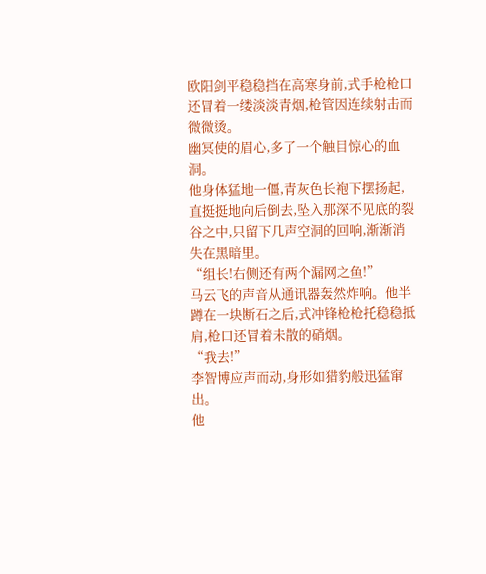欧阳剑平稳稳挡在高寒身前,式手枪枪口还冒着一缕淡淡青烟,枪管因连续射击而微微烫。
幽冥使的眉心,多了一个触目惊心的血洞。
他身体猛地一僵,青灰色长袍下摆扬起,直挺挺地向后倒去,坠入那深不见底的裂谷之中,只留下几声空洞的回响,渐渐消失在黑暗里。
“组长!右侧还有两个漏网之鱼!”
马云飞的声音从通讯器轰然炸响。他半蹲在一块断石之后,式冲锋枪枪托稳稳抵肩,枪口还冒着未散的硝烟。
“我去!”
李智博应声而动,身形如猎豹般迅猛窜出。
他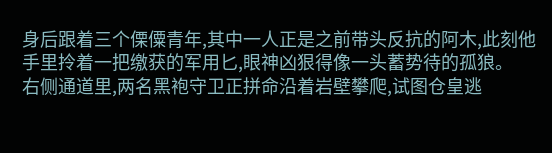身后跟着三个傈僳青年,其中一人正是之前带头反抗的阿木,此刻他手里拎着一把缴获的军用匕,眼神凶狠得像一头蓄势待的孤狼。
右侧通道里,两名黑袍守卫正拼命沿着岩壁攀爬,试图仓皇逃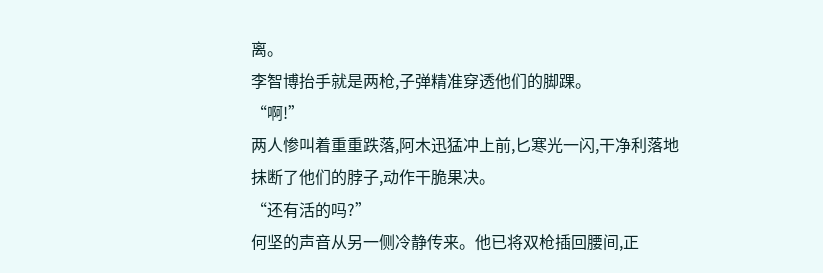离。
李智博抬手就是两枪,子弹精准穿透他们的脚踝。
“啊!”
两人惨叫着重重跌落,阿木迅猛冲上前,匕寒光一闪,干净利落地抹断了他们的脖子,动作干脆果决。
“还有活的吗?”
何坚的声音从另一侧冷静传来。他已将双枪插回腰间,正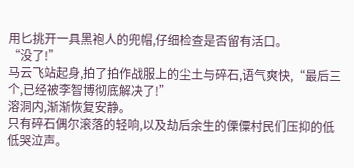用匕挑开一具黑袍人的兜帽,仔细检查是否留有活口。
“没了!”
马云飞站起身,拍了拍作战服上的尘土与碎石,语气爽快,“最后三个,已经被李智博彻底解决了!”
溶洞内,渐渐恢复安静。
只有碎石偶尔滚落的轻响,以及劫后余生的傈僳村民们压抑的低低哭泣声。